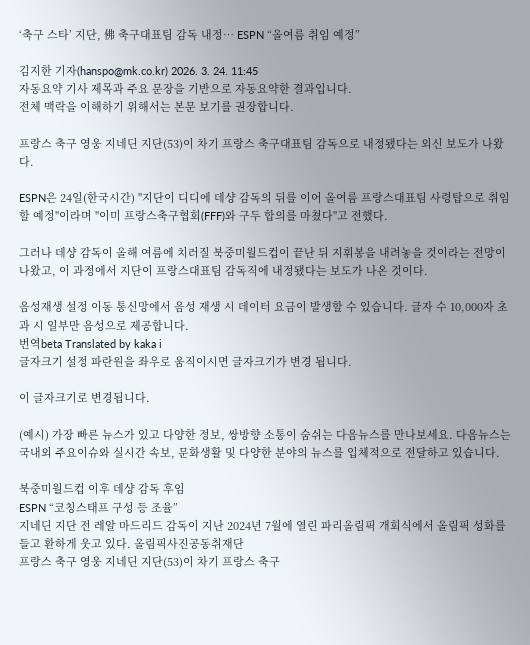‘축구 스타’ 지단, 佛 축구대표팀 감독 내정… ESPN “올여름 취임 예정”

김지한 기자(hanspo@mk.co.kr) 2026. 3. 24. 11:45
자동요약 기사 제목과 주요 문장을 기반으로 자동요약한 결과입니다.
전체 맥락을 이해하기 위해서는 본문 보기를 권장합니다.

프랑스 축구 영웅 지네딘 지단(53)이 차기 프랑스 축구대표팀 감독으로 내정됐다는 외신 보도가 나왔다.

ESPN은 24일(한국시간) "지단이 디디에 데샹 감독의 뒤를 이어 올여름 프랑스대표팀 사령탑으로 취임할 예정"이라며 "이미 프랑스축구협회(FFF)와 구두 합의를 마쳤다"고 전했다.

그러나 데샹 감독이 올해 여름에 치러질 북중미월드컵이 끝난 뒤 지휘봉을 내려놓을 것이라는 전망이 나왔고, 이 과정에서 지단이 프랑스대표팀 감독직에 내정됐다는 보도가 나온 것이다.

음성재생 설정 이동 통신망에서 음성 재생 시 데이터 요금이 발생할 수 있습니다. 글자 수 10,000자 초과 시 일부만 음성으로 제공합니다.
번역beta Translated by kaka i
글자크기 설정 파란원을 좌우로 움직이시면 글자크기가 변경 됩니다.

이 글자크기로 변경됩니다.

(예시) 가장 빠른 뉴스가 있고 다양한 정보, 쌍방향 소통이 숨쉬는 다음뉴스를 만나보세요. 다음뉴스는 국내외 주요이슈와 실시간 속보, 문화생활 및 다양한 분야의 뉴스를 입체적으로 전달하고 있습니다.

북중미월드컵 이후 데샹 감독 후임
ESPN “코칭스태프 구성 등 조율”
지네딘 지단 전 레알 마드리드 감독이 지난 2024년 7월에 열린 파리올림픽 개회식에서 올림픽 성화를 들고 환하게 웃고 있다. 올림픽사진공동취재단
프랑스 축구 영웅 지네딘 지단(53)이 차기 프랑스 축구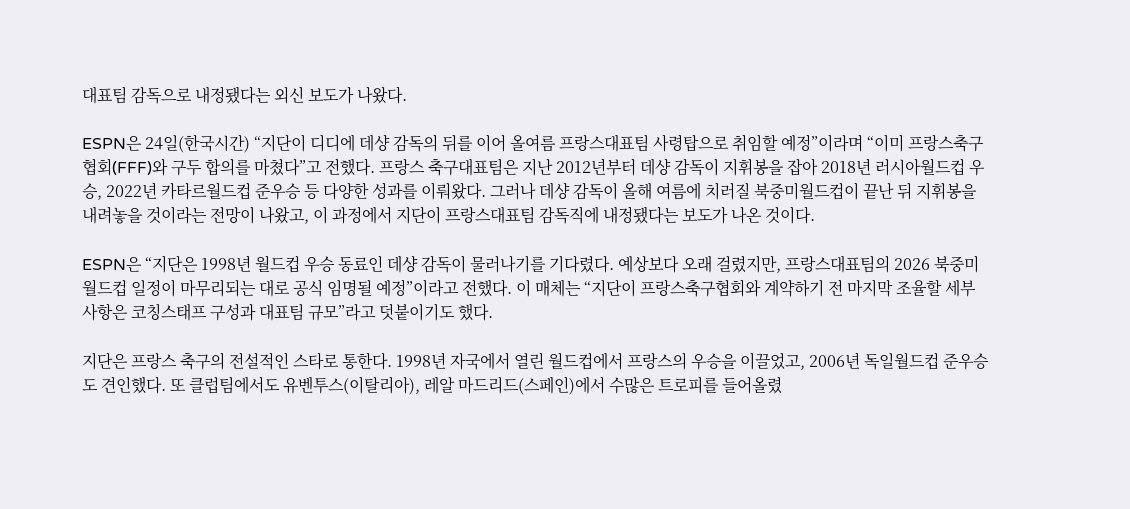대표팀 감독으로 내정됐다는 외신 보도가 나왔다.

ESPN은 24일(한국시간) “지단이 디디에 데샹 감독의 뒤를 이어 올여름 프랑스대표팀 사령탑으로 취임할 예정”이라며 “이미 프랑스축구협회(FFF)와 구두 합의를 마쳤다”고 전했다. 프랑스 축구대표팀은 지난 2012년부터 데샹 감독이 지휘봉을 잡아 2018년 러시아월드컵 우승, 2022년 카타르월드컵 준우승 등 다양한 성과를 이뤄왔다. 그러나 데샹 감독이 올해 여름에 치러질 북중미월드컵이 끝난 뒤 지휘봉을 내려놓을 것이라는 전망이 나왔고, 이 과정에서 지단이 프랑스대표팀 감독직에 내정됐다는 보도가 나온 것이다.

ESPN은 “지단은 1998년 월드컵 우승 동료인 데샹 감독이 물러나기를 기다렸다. 예상보다 오래 걸렸지만, 프랑스대표팀의 2026 북중미 월드컵 일정이 마무리되는 대로 공식 임명될 예정”이라고 전했다. 이 매체는 “지단이 프랑스축구협회와 계약하기 전 마지막 조율할 세부 사항은 코칭스태프 구성과 대표팀 규모”라고 덧붙이기도 했다.

지단은 프랑스 축구의 전설적인 스타로 통한다. 1998년 자국에서 열린 월드컵에서 프랑스의 우승을 이끌었고, 2006년 독일월드컵 준우승도 견인했다. 또 클럽팀에서도 유벤투스(이탈리아), 레알 마드리드(스페인)에서 수많은 트로피를 들어올렸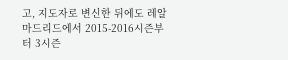고, 지도자로 변신한 뒤에도 레알 마드리드에서 2015-2016시즌부터 3시즌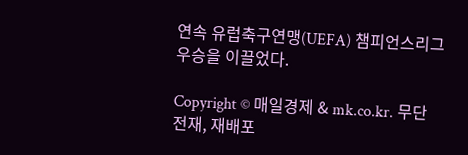연속 유럽축구연맹(UEFA) 챔피언스리그 우승을 이끌었다.

Copyright © 매일경제 & mk.co.kr. 무단 전재, 재배포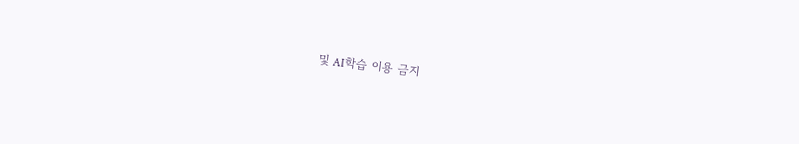및 AI학습 이용 금지